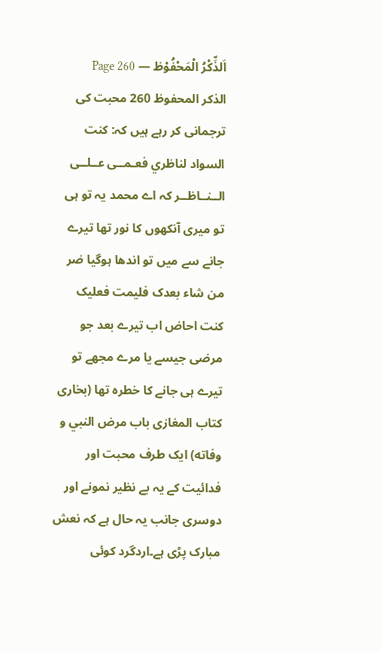اَلذِّکْرُ الْمَحْفُوْظ — Page 260
الذكر المحفوظ 260 محبت کی ترجمانی کر رہے ہیں کہ: كنت السواد لناظري فعـمــى عــلــى الــنــاظــر کہ اے محمد یہ تو ہی تو میری آنکھوں کا نور تھا تیرے جانے سے میں تو اندھا ہوگیا ضر من شاء بعدک فلیمت فعلیک کنت احاض اب تیرے بعد جو مرضی جیسے یا مرے مجھے تو تیرے ہی جانے کا خطرہ تھا (بخاری کتاب المغازی باب مرض النبي و وفاته) ایک طرف محبت اور فدائیت کے یہ بے نظیر نمونے اور دوسری جانب یہ حال ہے کہ نعش مبارک پڑی ہے۔اردگرد کوئی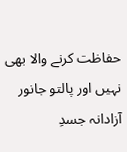حفاظت کرنے والا بھی نہیں اور پالتو جانور آزادانہ جسدِ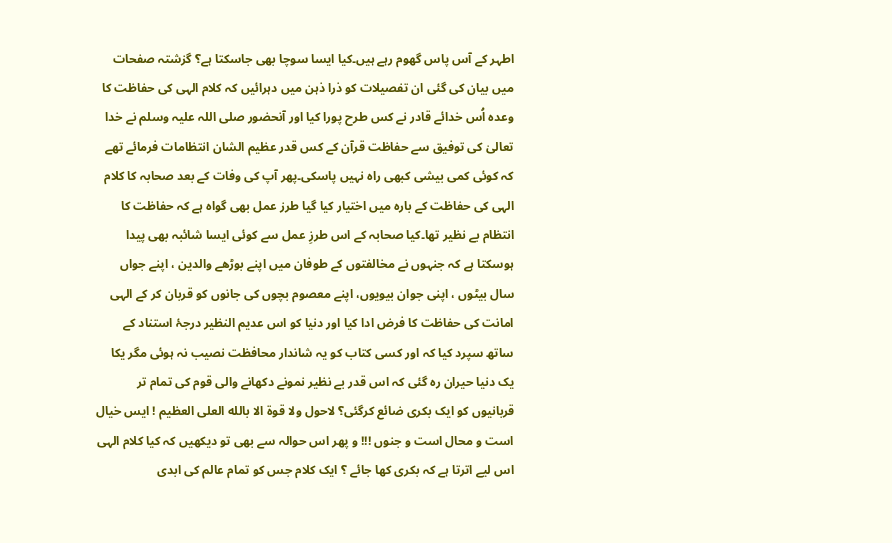اطہر کے آس پاس گھوم رہے ہیں۔کیا ایسا سوچا بھی جاسکتا ہے؟ گزشتہ صفحات میں بیان کی گئی ان تفصیلات کو ذرا ذہن میں دہرائیں کہ کلام الہی کی حفاظت کا وعدہ اُس خدائے قادر نے کس طرح پورا کیا اور آنحضور صلی اللہ علیہ وسلم نے خدا تعالیٰ کی توفیق سے حفاظت قرآن کے کس قدر عظیم الشان انتظامات فرمائے تھے کہ کوئی کمی بیشی کبھی راہ نہیں پاسکی۔پھر آپ کی وفات کے بعد صحابہ کا کلام الہی کی حفاظت کے بارہ میں اختیار کیا گیا طرز عمل بھی گواہ ہے کہ حفاظت کا انتظام بے نظیر تھا۔کیا صحابہ کے اس طرزِ عمل سے کوئی ایسا شائبہ بھی پیدا ہوسکتا ہے کہ جنہوں نے مخالفتوں کے طوفان میں اپنے بوڑھے والدین ، اپنے جواں سال بیٹوں ، اپنی جوان بیویوں، اپنے معصوم بچوں کی جانوں کو قربان کر کے الہی امانت کی حفاظت کا فرض ادا کیا اور دنیا کو اس عدیم النظیر درجۂ استناد کے ساتھ سپرد کیا کہ اور کسی کتاب کو یہ شاندار محافظت نصیب نہ ہوئی مگر یکا یک دنیا حیران رہ گئی کہ اس قدر بے نظیر نمونے دکھانے والی قوم کی تمام تر قربانیوں کو ایک بکری ضائع کرگئی؟ لاحول ولا قوة الا بالله العلى العظيم ! ایس خیال است و محال است و جنوں !!! و پھر اس حوالہ سے بھی تو دیکھیں کہ کیا کلام الہی اس لیے اترتا ہے کہ بکری کھا جائے ؟ ایک کلام جس کو تمام عالم کی ابدی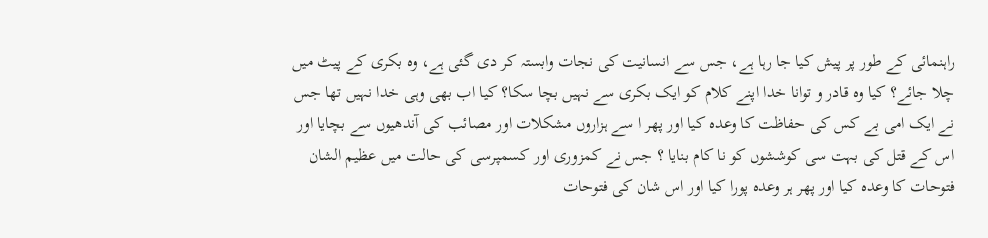راہنمائی کے طور پر پیش کیا جا رہا ہے، جس سے انسانیت کی نجات وابستہ کر دی گئی ہے، وہ بکری کے پیٹ میں چلا جائے؟ کیا وہ قادر و توانا خدا اپنے کلام کو ایک بکری سے نہیں بچا سکا؟ کیا اب بھی وہی خدا نہیں تھا جس نے ایک امی بے کس کی حفاظت کا وعدہ کیا اور پھر ا سے ہزاروں مشکلات اور مصائب کی آندھیوں سے بچایا اور اس کے قتل کی بہت سی کوششوں کو نا کام بنایا ؟ جس نے کمزوری اور کسمپرسی کی حالت میں عظیم الشان فتوحات کا وعدہ کیا اور پھر ہر وعدہ پورا کیا اور اس شان کی فتوحات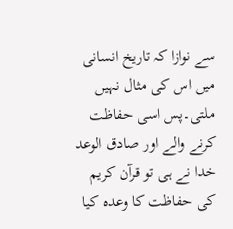سے نوازا کہ تاریخ انسانی میں اس کی مثال نہیں ملتی۔پس اسی حفاظت کرنے والے اور صادق الوعد خدا نے ہی تو قرآن کریم کی حفاظت کا وعدہ کیا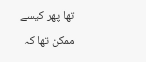تھا پھر کیسے ممکن تھا کہ